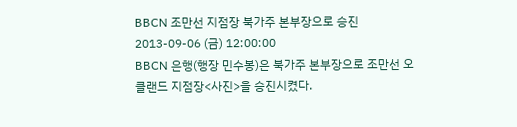BBCN 조만선 지점장 북가주 본부장으로 승진
2013-09-06 (금) 12:00:00
BBCN 은행(행장 민수봉)은 북가주 본부장으로 조만선 오클랜드 지점장<사진>을 승진시켰다.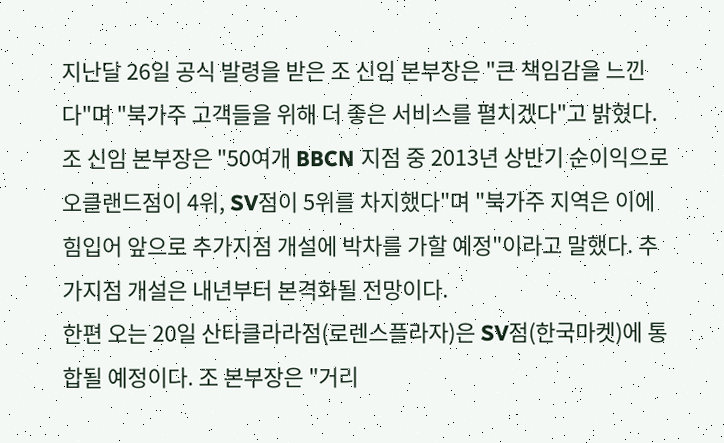지난달 26일 공식 발령을 받은 조 신임 본부장은 "큰 책임감을 느낀다"며 "북가주 고객들을 위해 더 좋은 서비스를 펼치겠다"고 밝혔다.
조 신임 본부장은 "50여개 BBCN 지점 중 2013년 상반기 순이익으로 오클랜드점이 4위, SV점이 5위를 차지했다"며 "북가주 지역은 이에 힘입어 앞으로 추가지점 개설에 박차를 가할 예정"이라고 말했다. 추가지점 개설은 내년부터 본격화될 전망이다.
한편 오는 20일 산타클라라점(로렌스플라자)은 SV점(한국마켓)에 통합될 예정이다. 조 본부장은 "거리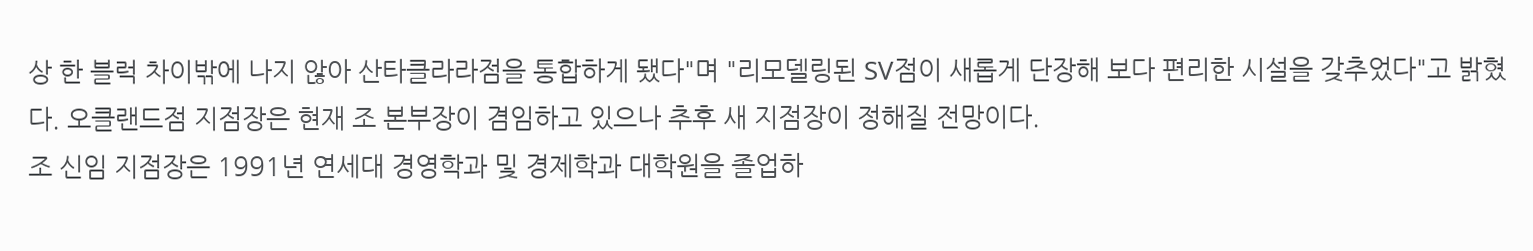상 한 블럭 차이밖에 나지 않아 산타클라라점을 통합하게 됐다"며 "리모델링된 SV점이 새롭게 단장해 보다 편리한 시설을 갖추었다"고 밝혔다. 오클랜드점 지점장은 현재 조 본부장이 겸임하고 있으나 추후 새 지점장이 정해질 전망이다.
조 신임 지점장은 1991년 연세대 경영학과 및 경제학과 대학원을 졸업하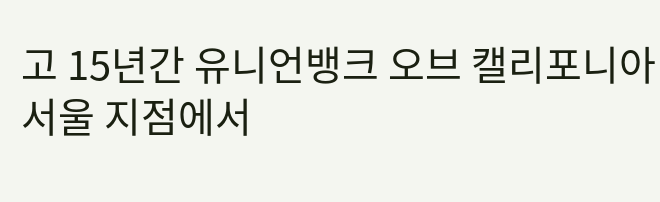고 15년간 유니언뱅크 오브 캘리포니아 서울 지점에서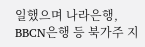일했으며 나라은행, BBCN은행 등 북가주 지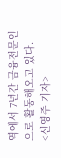역에서 7년간 금융전문인으로 활동해오고 있다.
<신영주 기자>